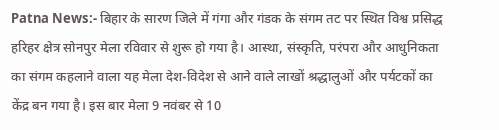Patna News:- बिहार के सारण जिले में गंगा और गंडक के संगम तट पर स्थित विश्व प्रसिद्ध हरिहर क्षेत्र सोनपुर मेला रविवार से शुरू हो गया है। आस्था, संस्कृति, परंपरा और आधुनिकता का संगम कहलाने वाला यह मेला देश-विदेश से आने वाले लाखों श्रद्धालुओं और पर्यटकों का केंद्र बन गया है। इस बार मेला 9 नवंबर से 10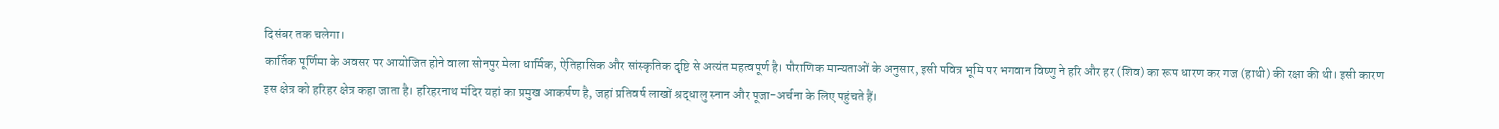दिसंबर तक चलेगा।
कार्तिक पूर्णिमा के अवसर पर आयोजित होने वाला सोनपुर मेला धार्मिक, ऐतिहासिक और सांस्कृतिक दृष्टि से अत्यंत महत्वपूर्ण है। पौराणिक मान्यताओं के अनुसार, इसी पवित्र भूमि पर भगवान विष्णु ने हरि और हर (शिव) का रूप धारण कर गज (हाथी) की रक्षा की थी। इसी कारण इस क्षेत्र को हरिहर क्षेत्र कहा जाता है। हरिहरनाथ मंदिर यहां का प्रमुख आकर्षण है, जहां प्रतिवर्ष लाखों श्रद्धालु स्नान और पूजा-अर्चना के लिए पहुंचते हैं।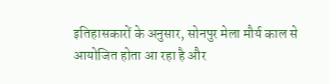इतिहासकारों के अनुसार, सोनपुर मेला मौर्य काल से आयोजित होता आ रहा है और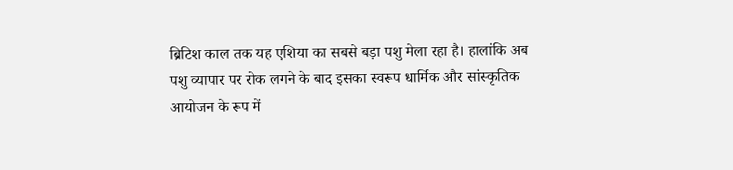ब्रिटिश काल तक यह एशिया का सबसे बड़ा पशु मेला रहा है। हालांकि अब पशु व्यापार पर रोक लगने के बाद इसका स्वरूप धार्मिक और सांस्कृतिक आयोजन के रूप में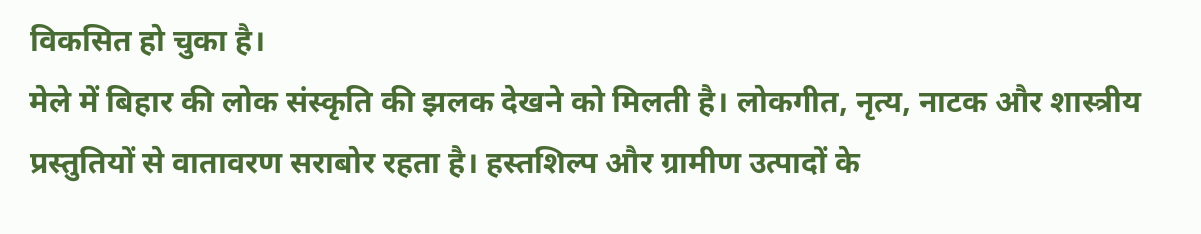विकसित हो चुका है।
मेले में बिहार की लोक संस्कृति की झलक देखने को मिलती है। लोकगीत, नृत्य, नाटक और शास्त्रीय प्रस्तुतियों से वातावरण सराबोर रहता है। हस्तशिल्प और ग्रामीण उत्पादों के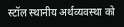स्टॉल स्थानीय अर्थव्यवस्था को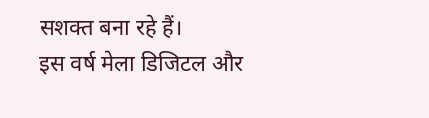सशक्त बना रहे हैं।
इस वर्ष मेला डिजिटल और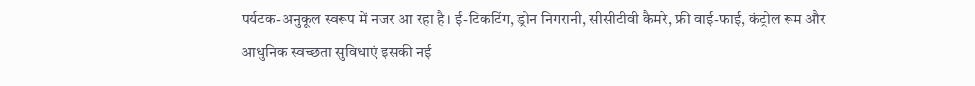पर्यटक-अनुकूल स्वरूप में नजर आ रहा है। ई-टिकटिंग, ड्रोन निगरानी, सीसीटीवी कैमरे, फ्री वाई-फाई, कंट्रोल रूम और आधुनिक स्वच्छता सुविधाएं इसकी नई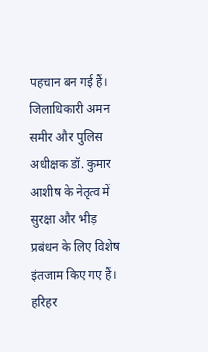पहचान बन गई हैं।
जिलाधिकारी अमन समीर और पुलिस अधीक्षक डॉ. कुमार आशीष के नेतृत्व में सुरक्षा और भीड़ प्रबंधन के लिए विशेष इंतजाम किए गए हैं।
हरिहर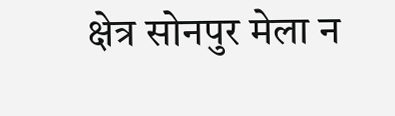क्षेत्र सोनपुर मेला न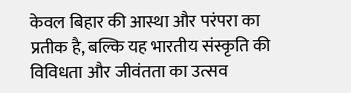केवल बिहार की आस्था और परंपरा का प्रतीक है, बल्कि यह भारतीय संस्कृति की विविधता और जीवंतता का उत्सव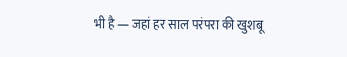भी है — जहां हर साल परंपरा की खुशबू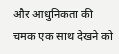और आधुनिकता की चमक एक साथ देखने को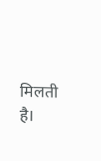मिलती है।